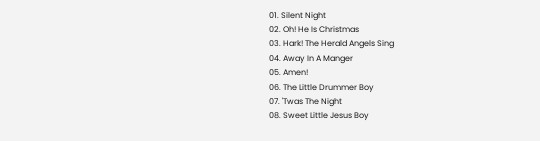01. Silent Night
02. Oh! He Is Christmas
03. Hark! The Herald Angels Sing
04. Away In A Manger
05. Amen!
06. The Little Drummer Boy
07. 'Twas The Night
08. Sweet Little Jesus Boy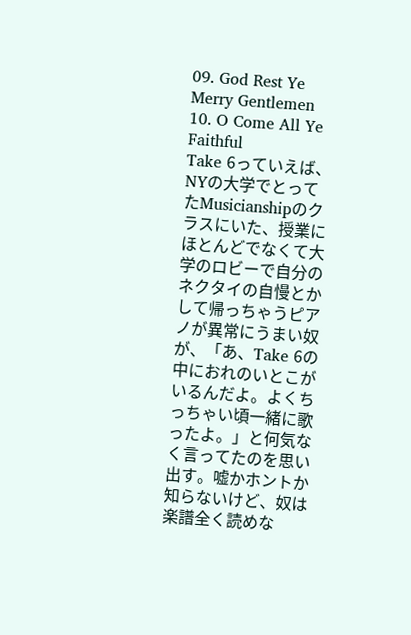09. God Rest Ye Merry Gentlemen
10. O Come All Ye Faithful
Take 6っていえば、NYの大学でとってたMusicianshipのクラスにいた、授業にほとんどでなくて大学のロビーで自分のネクタイの自慢とかして帰っちゃうピアノが異常にうまい奴が、「あ、Take 6の中におれのいとこがいるんだよ。よくちっちゃい頃一緒に歌ったよ。」と何気なく言ってたのを思い出す。嘘かホントか知らないけど、奴は楽譜全く読めな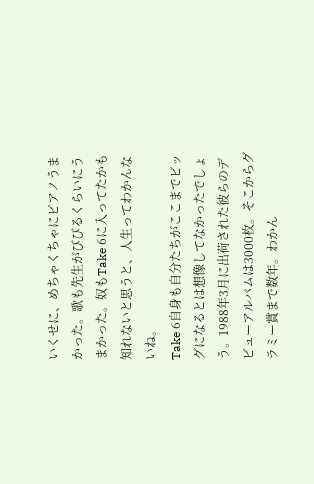いくせに、めちゃくちゃにピアノうまかった。歌も先生がびびるくらいにうまかった。奴もTake 6に入ってたかも知れないと思うと、人生ってわかんないね。
Take 6自身も自分たちがここまでビッグになるとは想像してなかったでしょう。1988年3月に出荷された彼らのデビューアルバムは3000枚。そこからグラミー賞まで数年。わかん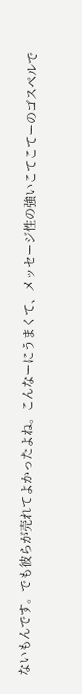ないもんです。でも彼らが売れてよかったよね。こんなーにうまくて、メッセージ性の強いこてこてーのゴスペルで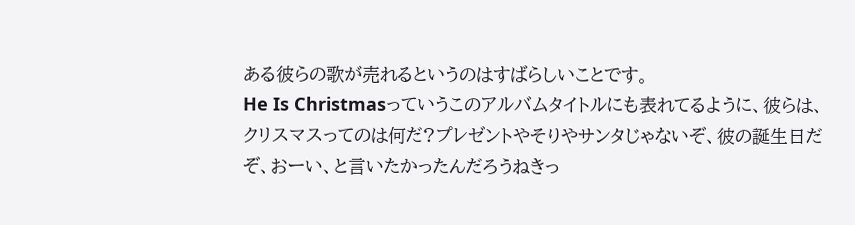ある彼らの歌が売れるというのはすばらしいことです。
He Is Christmasっていうこのアルバムタイトルにも表れてるように、彼らは、クリスマスってのは何だ?プレゼントやそりやサンタじゃないぞ、彼の誕生日だぞ、おーい、と言いたかったんだろうねきっ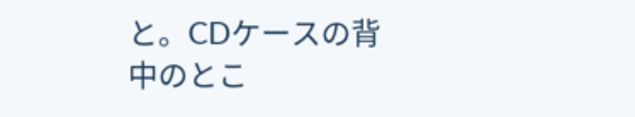と。CDケースの背中のとこ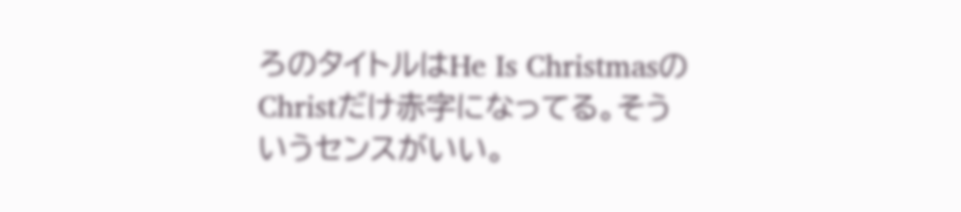ろのタイトルはHe Is ChristmasのChristだけ赤字になってる。そういうセンスがいい。